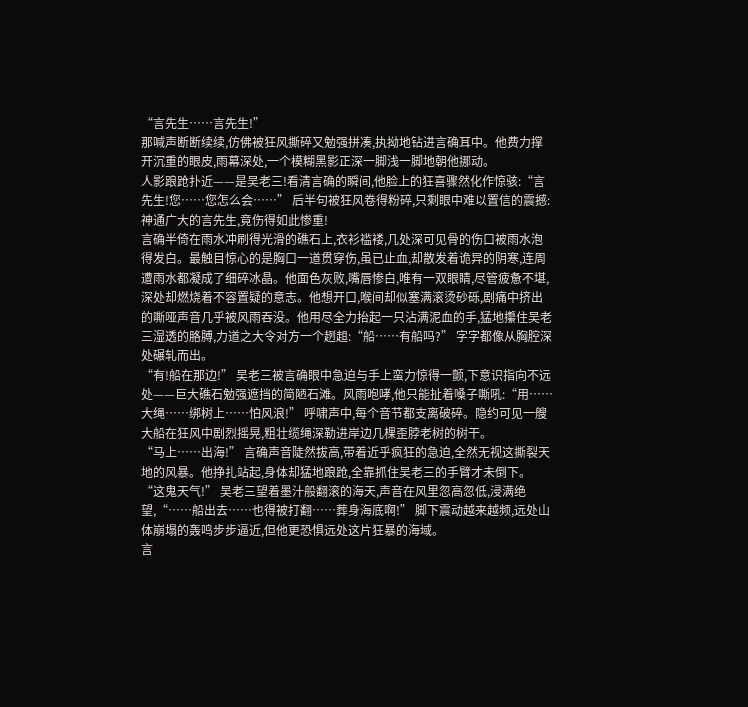“言先生……言先生!”
那喊声断断续续,仿佛被狂风撕碎又勉强拼凑,执拗地钻进言确耳中。他费力撑开沉重的眼皮,雨幕深处,一个模糊黑影正深一脚浅一脚地朝他挪动。
人影踉跄扑近——是吴老三!看清言确的瞬间,他脸上的狂喜骤然化作惊骇:“言先生!您……您怎么会……” 后半句被狂风卷得粉碎,只剩眼中难以置信的震撼:神通广大的言先生,竟伤得如此惨重!
言确半倚在雨水冲刷得光滑的礁石上,衣衫褴褛,几处深可见骨的伤口被雨水泡得发白。最触目惊心的是胸口一道贯穿伤,虽已止血,却散发着诡异的阴寒,连周遭雨水都凝成了细碎冰晶。他面色灰败,嘴唇惨白,唯有一双眼睛,尽管疲惫不堪,深处却燃烧着不容置疑的意志。他想开口,喉间却似塞满滚烫砂砾,剧痛中挤出的嘶哑声音几乎被风雨吞没。他用尽全力抬起一只沾满泥血的手,猛地攥住吴老三湿透的胳膊,力道之大令对方一个趔趄:“船……有船吗?” 字字都像从胸腔深处碾轧而出。
“有!船在那边!” 吴老三被言确眼中急迫与手上蛮力惊得一颤,下意识指向不远处——巨大礁石勉强遮挡的简陋石滩。风雨咆哮,他只能扯着嗓子嘶吼:“用……大绳……绑树上……怕风浪!” 呼啸声中,每个音节都支离破碎。隐约可见一艘大船在狂风中剧烈摇晃,粗壮缆绳深勒进岸边几棵歪脖老树的树干。
“马上……出海!” 言确声音陡然拔高,带着近乎疯狂的急迫,全然无视这撕裂天地的风暴。他挣扎站起,身体却猛地踉跄,全靠抓住吴老三的手臂才未倒下。
“这鬼天气!” 吴老三望着墨汁般翻滚的海天,声音在风里忽高忽低,浸满绝望,“……船出去……也得被打翻……葬身海底啊!” 脚下震动越来越频,远处山体崩塌的轰鸣步步逼近,但他更恐惧远处这片狂暴的海域。
言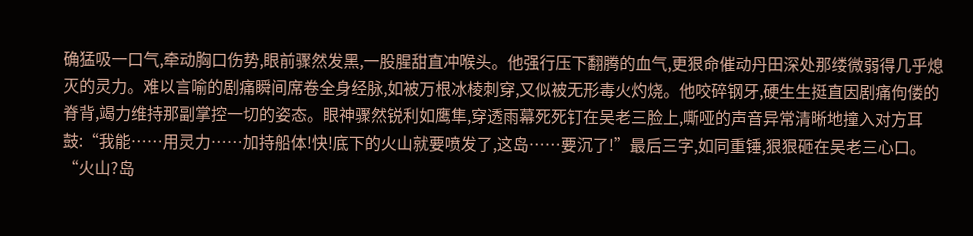确猛吸一口气,牵动胸口伤势,眼前骤然发黑,一股腥甜直冲喉头。他强行压下翻腾的血气,更狠命催动丹田深处那缕微弱得几乎熄灭的灵力。难以言喻的剧痛瞬间席卷全身经脉,如被万根冰棱刺穿,又似被无形毒火灼烧。他咬碎钢牙,硬生生挺直因剧痛佝偻的脊背,竭力维持那副掌控一切的姿态。眼神骤然锐利如鹰隼,穿透雨幕死死钉在吴老三脸上,嘶哑的声音异常清晰地撞入对方耳鼓:“我能……用灵力……加持船体!快!底下的火山就要喷发了,这岛……要沉了!”最后三字,如同重锤,狠狠砸在吴老三心口。
“火山?岛